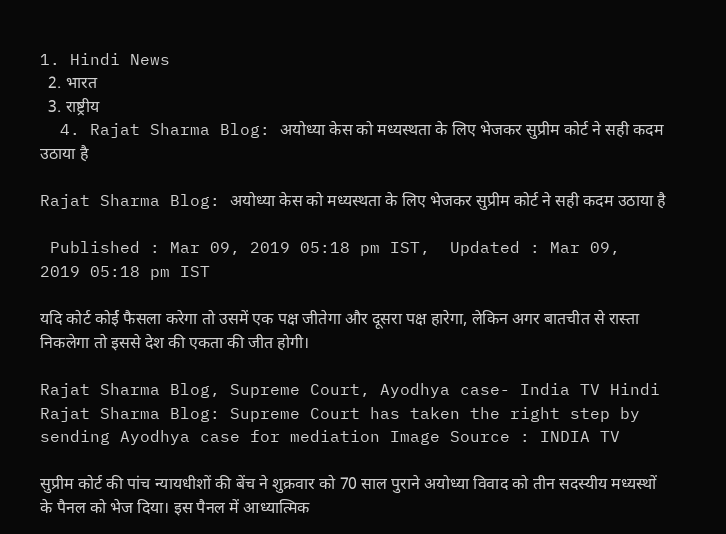1. Hindi News
  2. भारत
  3. राष्ट्रीय
  4. Rajat Sharma Blog: अयोध्या केस को मध्यस्थता के लिए भेजकर सुप्रीम कोर्ट ने सही कदम उठाया है

Rajat Sharma Blog: अयोध्या केस को मध्यस्थता के लिए भेजकर सुप्रीम कोर्ट ने सही कदम उठाया है

 Published : Mar 09, 2019 05:18 pm IST,  Updated : Mar 09, 2019 05:18 pm IST

यदि कोर्ट कोर्ई फैसला करेगा तो उसमें एक पक्ष जीतेगा और दूसरा पक्ष हारेगा, लेकिन अगर बातचीत से रास्ता निकलेगा तो इससे देश की एकता की जीत होगी।

Rajat Sharma Blog, Supreme Court, Ayodhya case- India TV Hindi
Rajat Sharma Blog: Supreme Court has taken the right step by sending Ayodhya case for mediation Image Source : INDIA TV

सुप्रीम कोर्ट की पांच न्यायधीशों की बेंच ने शुक्रवार को 70 साल पुराने अयोध्या विवाद को तीन सदस्यीय मध्यस्थों के पैनल को भेज दिया। इस पैनल में आध्यात्मिक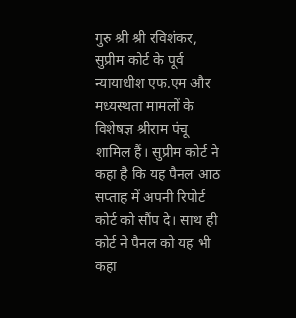गुरु श्री श्री रविशंकर, सुप्रीम कोर्ट के पूर्व न्यायाधीश एफ.एम और मध्यस्थता मामलों के विशेषज्ञ श्रीराम पंचू शामिल हैं। सुप्रीम कोर्ट ने कहा है कि यह पैनल आठ सप्ताह में अपनी रिपोर्ट कोर्ट को सौंप दे। साथ ही कोर्ट ने पैनल को यह भी कहा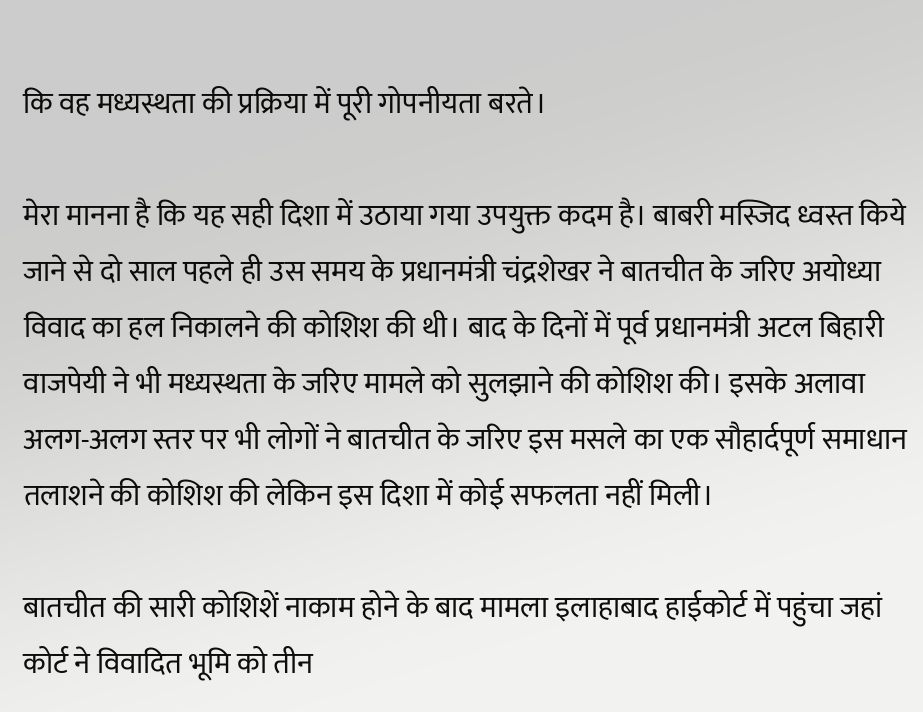कि वह मध्यस्थता की प्रक्रिया में पूरी गोपनीयता बरते।

मेरा मानना है कि यह सही दिशा में उठाया गया उपयुक्त कदम है। बाबरी मस्जिद ध्वस्त किये जाने से दो साल पहले ही उस समय के प्रधानमंत्री चंद्रशेखर ने बातचीत के जरिए अयोध्या विवाद का हल निकालने की कोशिश की थी। बाद के दिनों में पूर्व प्रधानमंत्री अटल बिहारी वाजपेयी ने भी मध्यस्थता के जरिए मामले को सुलझाने की कोशिश की। इसके अलावा अलग-अलग स्तर पर भी लोगों ने बातचीत के जरिए इस मसले का एक सौहार्दपूर्ण समाधान तलाशने की कोशिश की लेकिन इस दिशा में कोई सफलता नहीं मिली।

बातचीत की सारी कोशिशें नाकाम होने के बाद मामला इलाहाबाद हाईकोर्ट में पहुंचा जहां कोर्ट ने विवादित भूमि को तीन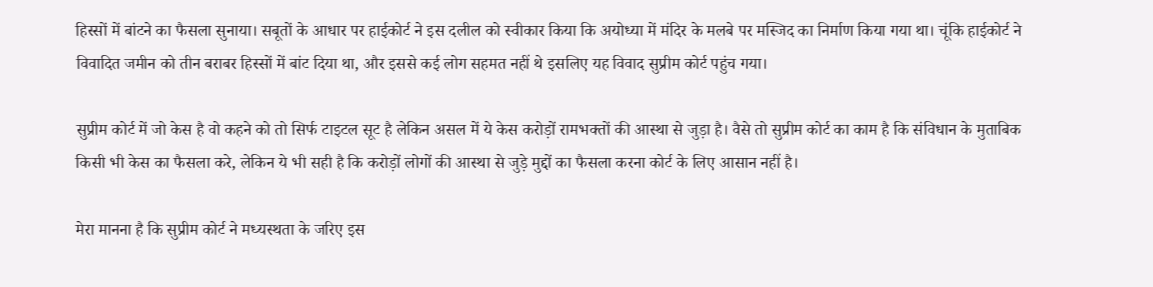हिस्सों में बांटने का फैसला सुनाया। सबूतों के आधार पर हाईकोर्ट ने इस दलील को स्वीकार किया कि अयोध्या में मंदिर के मलबे पर मस्जिद का निर्माण किया गया था। चूंकि हाईकोर्ट ने विवादित जमीन को तीन बराबर हिस्सों में बांट दिया था, और इससे कई लोग सहमत नहीं थे इसलिए यह विवाद सुप्रीम कोर्ट पहुंच गया।

सुप्रीम कोर्ट में जो केस है वो कहने को तो सिर्फ टाइटल सूट है लेकिन असल में ये केस करोड़ों रामभक्तों की आस्था से जुड़ा है। वैसे तो सुप्रीम कोर्ट का काम है कि संविधान के मुताबिक किसी भी केस का फैसला करे, लेकिन ये भी सही है कि करोड़ों लोगों की आस्था से जुड़े मुद्दों का फैसला करना कोर्ट के लिए आसान नहीं है।

मेरा मानना है कि सुप्रीम कोर्ट ने मध्यस्थता के जरिए इस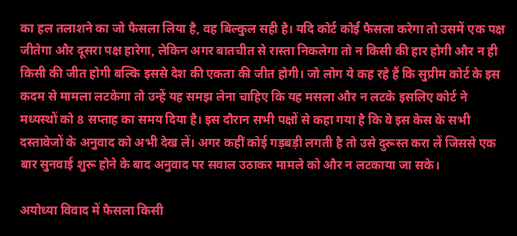का हल तलाशने का जो फैसला लिया है, वह बिल्कुल सही है। यदि कोर्ट कोर्ई फैसला करेगा तो उसमें एक पक्ष जीतेगा और दूसरा पक्ष हारेगा, लेकिन अगर बातचीत से रास्ता निकलेगा तो न किसी की हार होगी और न ही किसी की जीत होगी बल्कि इससे देश की एकता की जीत होगी। जो लोग ये कह रहे हैं कि सुप्रीम कोर्ट के इस कदम से मामला लटकेगा तो उन्हें यह समझ लेना चाहिए कि यह मसला और न लटके इसलिए कोर्ट ने मध्यस्थों को 8 सप्ताह का समय दिया है। इस दौरान सभी पक्षों से कहा गया है कि वे इस केस के सभी दस्तावेजों के अनुवाद को अभी देख लें। अगर कहीं कोई गड़बड़ी लगती है तो उसे दुरूस्त करा लें जिससे एक बार सुनवाई शुरू होने के बाद अनुवाद पर सवाल उठाकर मामले को और न लटकाया जा सके।

अयोध्या विवाद में फैसला किसी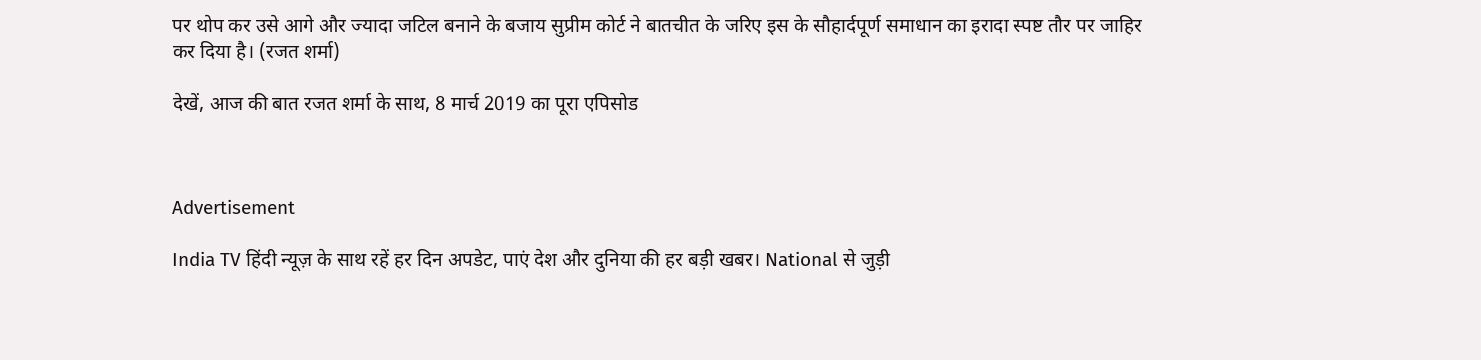पर थोप कर उसे आगे और ज्यादा जटिल बनाने के बजाय सुप्रीम कोर्ट ने बातचीत के जरिए इस के सौहार्दपूर्ण समाधान का इरादा स्पष्ट तौर पर जाहिर कर दिया है। (रजत शर्मा)

देखें, आज की बात रजत शर्मा के साथ, 8 मार्च 2019 का पूरा एपिसोड



Advertisement

India TV हिंदी न्यूज़ के साथ रहें हर दिन अपडेट, पाएं देश और दुनिया की हर बड़ी खबर। National से जुड़ी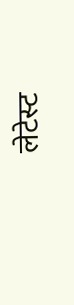लेटेस्ट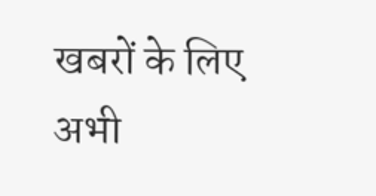खबरों के लिए अभी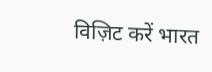विज़िट करें भारत